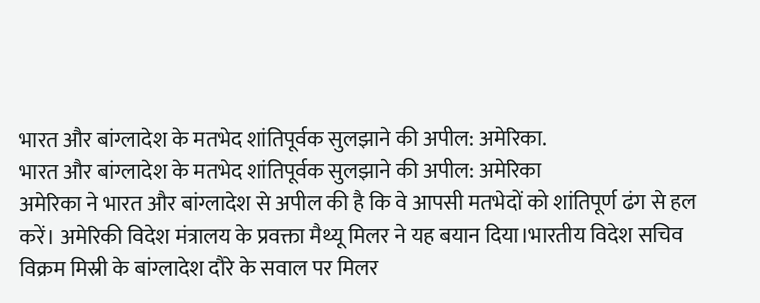भारत और बांग्लादेश के मतभेद शांतिपूर्वक सुलझाने की अपील: अमेरिका.
भारत और बांग्लादेश के मतभेद शांतिपूर्वक सुलझाने की अपील: अमेरिका
अमेरिका ने भारत और बांग्लादेश से अपील की है कि वे आपसी मतभेदों को शांतिपूर्ण ढंग से हल करें। अमेरिकी विदेश मंत्रालय के प्रवक्ता मैथ्यू मिलर ने यह बयान दिया।भारतीय विदेश सचिव विक्रम मिस्री के बांग्लादेश दौरे के सवाल पर मिलर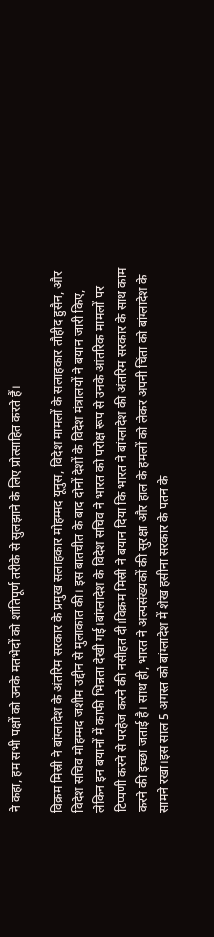ने कहा, हम सभी पक्षों को उनके मतभेदों को शांतिपूर्ण तरीके से सुलझाने के लिए प्रोत्साहित करते हैं।

विक्रम मिस्री ने बांग्लादेश के अंतरिम सरकार के प्रमुख सलाहकार मोहम्मद यूनुस, विदेश मामलों के सलाहकार तौहीद हुसैन, और विदेश सचिव मोहम्मद जशीम उद्दीन से मुलाकात की। इस बातचीत के बाद दोनों देशों के विदेश मंत्रालयों ने बयान जारी किए, लेकिन इन बयानों में काफी भिन्नता देखी गई।बांग्लादेश के विदेश सचिव ने भारत को परोक्ष रूप से उनके आंतरिक मामलों पर टिप्पणी करने से परहेज करने की नसीहत दी।विक्रम मिस्री ने बयान दिया कि भारत ने बांग्लादेश की अंतरिम सरकार के साथ काम करने की इच्छा जताई है। साथ ही, भारत ने अल्पसंख्यकों की सुरक्षा और हाल के हमलों को लेकर अपनी चिंता को बांग्लादेश के सामने रखा।इस साल 5 अगस्त को बांग्लादेश में शेख हसीना सरकार के पतन के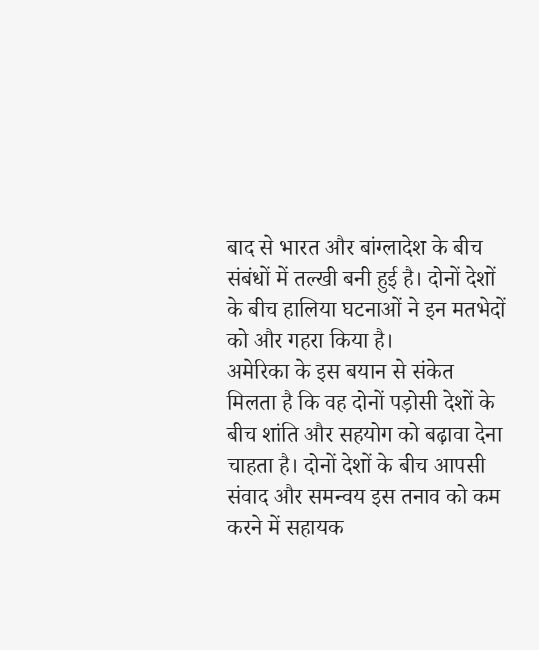बाद से भारत और बांग्लादेश के बीच संबंधों में तल्खी बनी हुई है। दोनों देशों के बीच हालिया घटनाओं ने इन मतभेदों को और गहरा किया है।
अमेरिका के इस बयान से संकेत मिलता है कि वह दोनों पड़ोसी देशों के बीच शांति और सहयोग को बढ़ावा देना चाहता है। दोनों देशों के बीच आपसी संवाद और समन्वय इस तनाव को कम करने में सहायक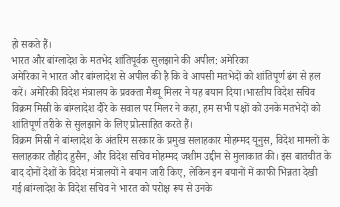हो सकते हैं।
भारत और बांग्लादेश के मतभेद शांतिपूर्वक सुलझाने की अपील: अमेरिका
अमेरिका ने भारत और बांग्लादेश से अपील की है कि वे आपसी मतभेदों को शांतिपूर्ण ढंग से हल करें। अमेरिकी विदेश मंत्रालय के प्रवक्ता मैथ्यू मिलर ने यह बयान दिया।भारतीय विदेश सचिव विक्रम मिस्री के बांग्लादेश दौरे के सवाल पर मिलर ने कहा, हम सभी पक्षों को उनके मतभेदों को शांतिपूर्ण तरीके से सुलझाने के लिए प्रोत्साहित करते हैं।
विक्रम मिस्री ने बांग्लादेश के अंतरिम सरकार के प्रमुख सलाहकार मोहम्मद यूनुस, विदेश मामलों के सलाहकार तौहीद हुसैन, और विदेश सचिव मोहम्मद जशीम उद्दीन से मुलाकात की। इस बातचीत के बाद दोनों देशों के विदेश मंत्रालयों ने बयान जारी किए, लेकिन इन बयानों में काफी भिन्नता देखी गई।बांग्लादेश के विदेश सचिव ने भारत को परोक्ष रूप से उनके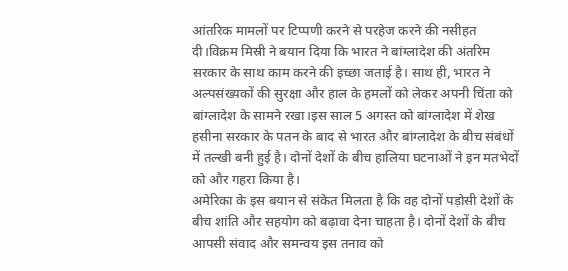आंतरिक मामलों पर टिप्पणी करने से परहेज करने की नसीहत दी।विक्रम मिस्री ने बयान दिया कि भारत ने बांग्लादेश की अंतरिम सरकार के साथ काम करने की इच्छा जताई है। साथ ही, भारत ने अल्पसंख्यकों की सुरक्षा और हाल के हमलों को लेकर अपनी चिंता को बांग्लादेश के सामने रखा।इस साल 5 अगस्त को बांग्लादेश में शेख हसीना सरकार के पतन के बाद से भारत और बांग्लादेश के बीच संबंधों में तल्खी बनी हुई है। दोनों देशों के बीच हालिया घटनाओं ने इन मतभेदों को और गहरा किया है।
अमेरिका के इस बयान से संकेत मिलता है कि वह दोनों पड़ोसी देशों के बीच शांति और सहयोग को बढ़ावा देना चाहता है। दोनों देशों के बीच आपसी संवाद और समन्वय इस तनाव को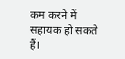कम करने में सहायक हो सकते हैं।